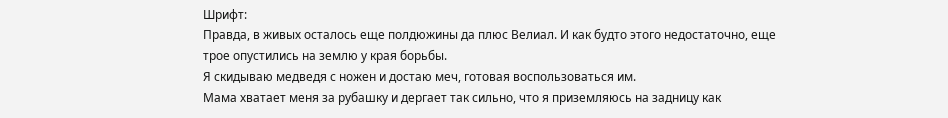Шрифт:
Правда, в живых осталось еще полдюжины да плюс Велиал. И как будто этого недостаточно, еще трое опустились на землю у края борьбы.
Я скидываю медведя с ножен и достаю меч, готовая воспользоваться им.
Мама хватает меня за рубашку и дергает так сильно, что я приземляюсь на задницу как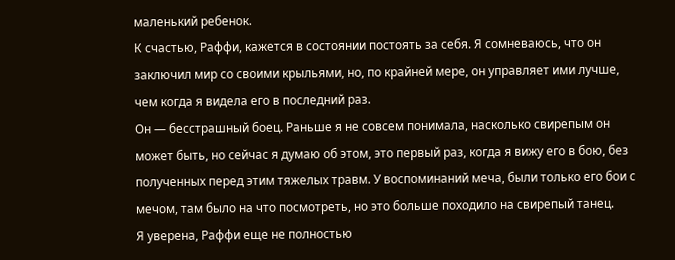маленький ребенок.
К счастью, Раффи, кажется в состоянии постоять за себя. Я сомневаюсь, что он заключил мир со своими крыльями, но, по крайней мере, он управляет ими лучше, чем когда я видела его в последний раз.
Он — бесстрашный боец. Раньше я не совсем понимала, насколько свирепым он может быть, но сейчас я думаю об этом, это первый раз, когда я вижу его в бою, без полученных перед этим тяжелых травм. У воспоминаний меча, были только его бои с мечом, там было на что посмотреть, но это больше походило на свирепый танец.
Я уверена, Раффи еще не полностью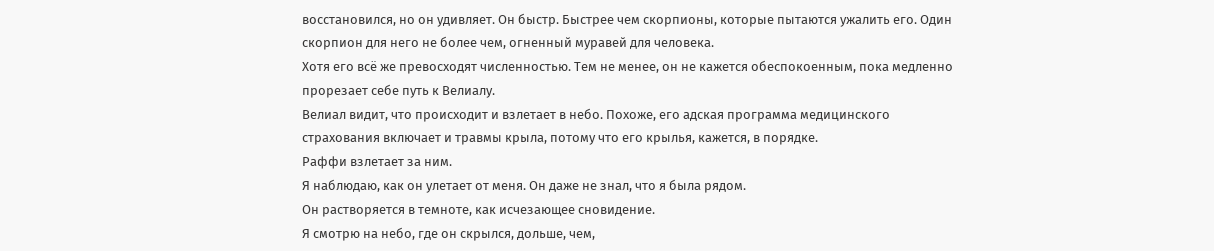восстановился, но он удивляет. Он быстр. Быстрее чем скорпионы, которые пытаются ужалить его. Один скорпион для него не более чем, огненный муравей для человека.
Хотя его всё же превосходят численностью. Тем не менее, он не кажется обеспокоенным, пока медленно прорезает себе путь к Велиалу.
Велиал видит, что происходит и взлетает в небо. Похоже, его адская программа медицинского страхования включает и травмы крыла, потому что его крылья, кажется, в порядке.
Раффи взлетает за ним.
Я наблюдаю, как он улетает от меня. Он даже не знал, что я была рядом.
Он растворяется в темноте, как исчезающее сновидение.
Я смотрю на небо, где он скрылся, дольше, чем,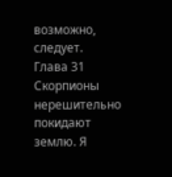возможно, следует.
Глава 31
Скорпионы нерешительно покидают землю. Я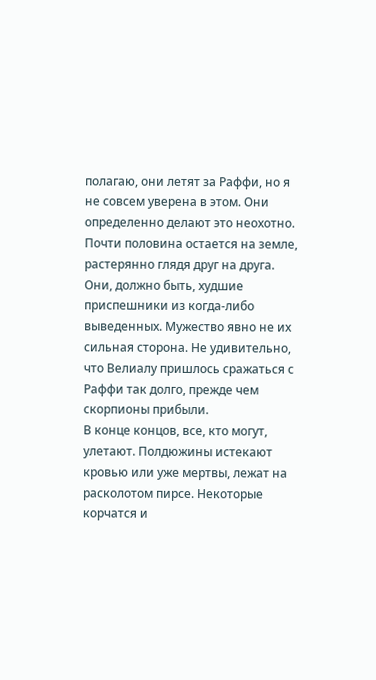полагаю, они летят за Раффи, но я не совсем уверена в этом. Они определенно делают это неохотно. Почти половина остается на земле, растерянно глядя друг на друга.
Они, должно быть, худшие приспешники из когда-либо выведенных. Мужество явно не их сильная сторона. Не удивительно, что Велиалу пришлось сражаться с Раффи так долго, прежде чем скорпионы прибыли.
В конце концов, все, кто могут, улетают. Полдюжины истекают кровью или уже мертвы, лежат на расколотом пирсе. Некоторые корчатся и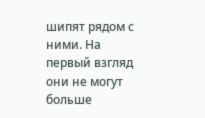шипят рядом с ними. На первый взгляд они не могут больше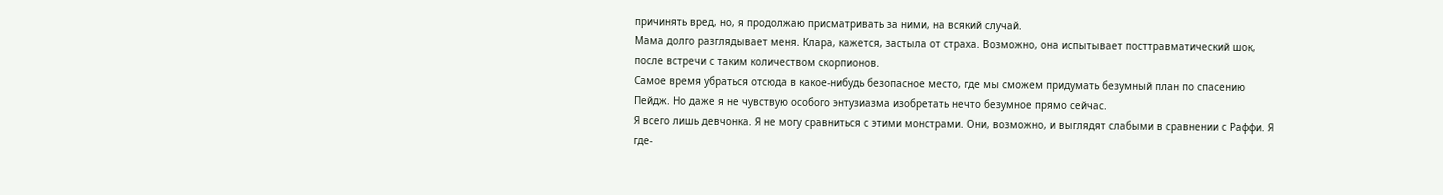причинять вред, но, я продолжаю присматривать за ними, на всякий случай.
Мама долго разглядывает меня. Клара, кажется, застыла от страха. Возможно, она испытывает посттравматический шок, после встречи с таким количеством скорпионов.
Самое время убраться отсюда в какое-нибудь безопасное место, где мы сможем придумать безумный план по спасению Пейдж. Но даже я не чувствую особого энтузиазма изобретать нечто безумное прямо сейчас.
Я всего лишь девчонка. Я не могу сравниться с этими монстрами. Они, возможно, и выглядят слабыми в сравнении с Раффи. Я где-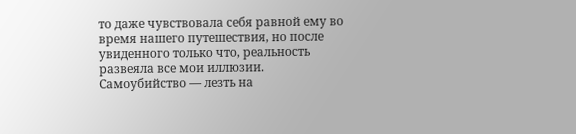то даже чувствовала себя равной ему во время нашего путешествия, но после увиденного только что, реальность развеяла все мои иллюзии.
Самоубийство — лезть на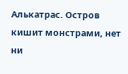Алькатрас. Остров кишит монстрами, нет ни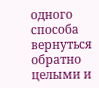одного способа вернуться обратно целыми и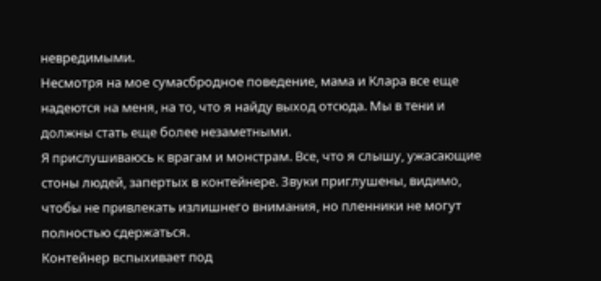невредимыми.
Несмотря на мое сумасбродное поведение, мама и Клара все еще надеются на меня, на то, что я найду выход отсюда. Мы в тени и должны стать еще более незаметными.
Я прислушиваюсь к врагам и монстрам. Все, что я слышу, ужасающие стоны людей, запертых в контейнере. Звуки приглушены, видимо, чтобы не привлекать излишнего внимания, но пленники не могут полностью сдержаться.
Контейнер вспыхивает под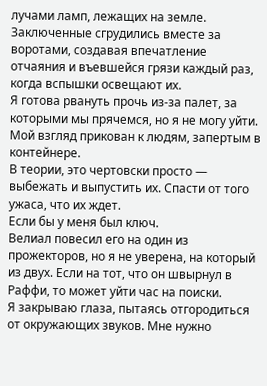лучами ламп, лежащих на земле.
Заключенные сгрудились вместе за воротами, создавая впечатление отчаяния и въевшейся грязи каждый раз, когда вспышки освещают их.
Я готова рвануть прочь из-за палет, за которыми мы прячемся, но я не могу уйти. Мой взгляд прикован к людям, запертым в контейнере.
В теории, это чертовски просто — выбежать и выпустить их. Спасти от того ужаса, что их ждет.
Если бы у меня был ключ.
Велиал повесил его на один из прожекторов, но я не уверена, на который из двух. Если на тот, что он швырнул в Раффи, то может уйти час на поиски.
Я закрываю глаза, пытаясь отгородиться от окружающих звуков. Мне нужно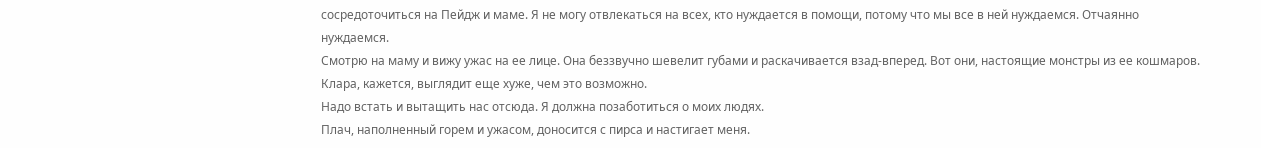сосредоточиться на Пейдж и маме. Я не могу отвлекаться на всех, кто нуждается в помощи, потому что мы все в ней нуждаемся. Отчаянно нуждаемся.
Смотрю на маму и вижу ужас на ее лице. Она беззвучно шевелит губами и раскачивается взад-вперед. Вот они, настоящие монстры из ее кошмаров. Клара, кажется, выглядит еще хуже, чем это возможно.
Надо встать и вытащить нас отсюда. Я должна позаботиться о моих людях.
Плач, наполненный горем и ужасом, доносится с пирса и настигает меня.